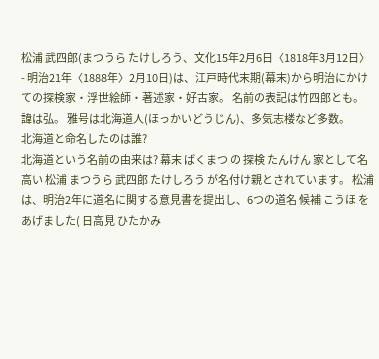松浦 武四郎(まつうら たけしろう、文化15年2月6日〈1818年3月12日〉 - 明治21年〈1888年〉2月10日)は、江戸時代末期(幕末)から明治にかけての探検家・浮世絵師・著述家・好古家。 名前の表記は竹四郎とも。 諱は弘。 雅号は北海道人(ほっかいどうじん)、多気志楼など多数。
北海道と命名したのは誰?
北海道という名前の由来は? 幕末 ばくまつ の 探検 たんけん 家として名高い 松浦 まつうら 武四郎 たけしろう が名付け親とされています。 松浦は、明治2年に道名に関する意見書を提出し、6つの道名 候補 こうほ をあげました( 日高見 ひたかみ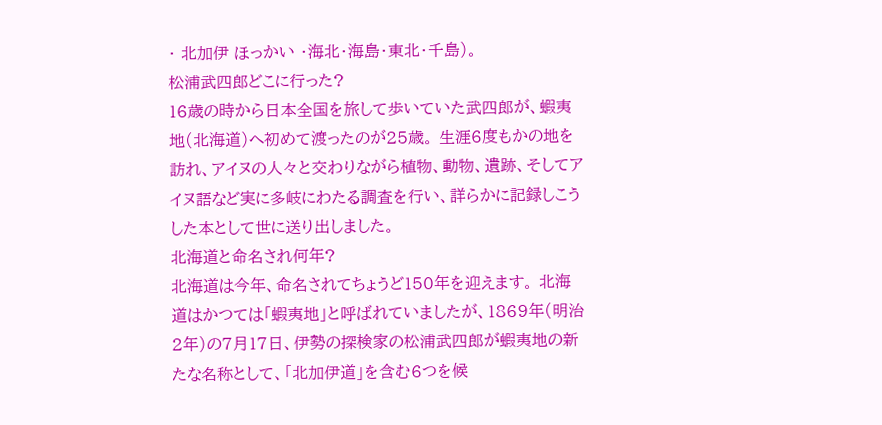・ 北加伊 ほっかい ・海北・海島・東北・千島)。
松浦武四郎どこに行った?
16歳の時から日本全国を旅して歩いていた武四郎が、蝦夷地(北海道)へ初めて渡ったのが25歳。 生涯6度もかの地を訪れ、アイヌの人々と交わりながら植物、動物、遺跡、そしてアイヌ語など実に多岐にわたる調査を行い、詳らかに記録しこうした本として世に送り出しました。
北海道と命名され何年?
北海道は今年、命名されてちょうど150年を迎えます。 北海道はかつては「蝦夷地」と呼ばれていましたが、1869年(明治2年)の7月17日、伊勢の探検家の松浦武四郎が蝦夷地の新たな名称として、「北加伊道」を含む6つを候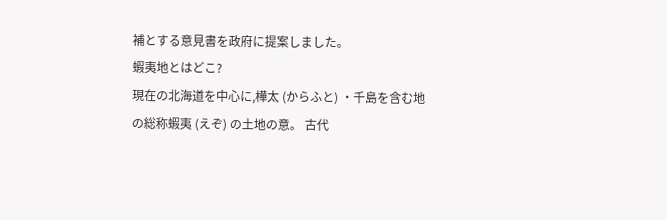補とする意見書を政府に提案しました。
蝦夷地とはどこ?
現在の北海道を中心に,樺太 (からふと) ・千島を含む地の総称蝦夷 (えぞ) の土地の意。 古代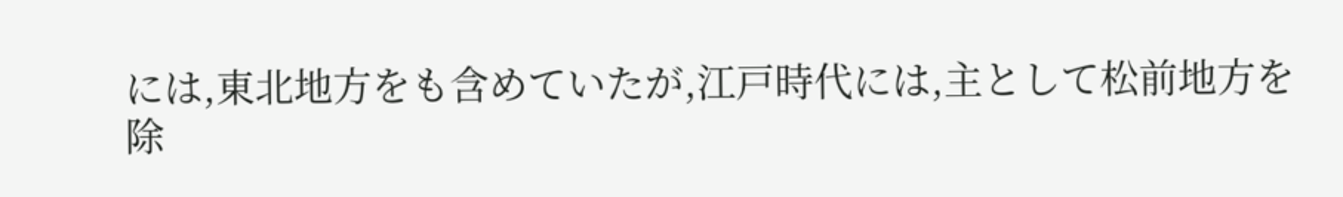には,東北地方をも含めていたが,江戸時代には,主として松前地方を除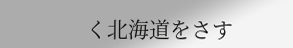く北海道をさす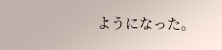ようになった。